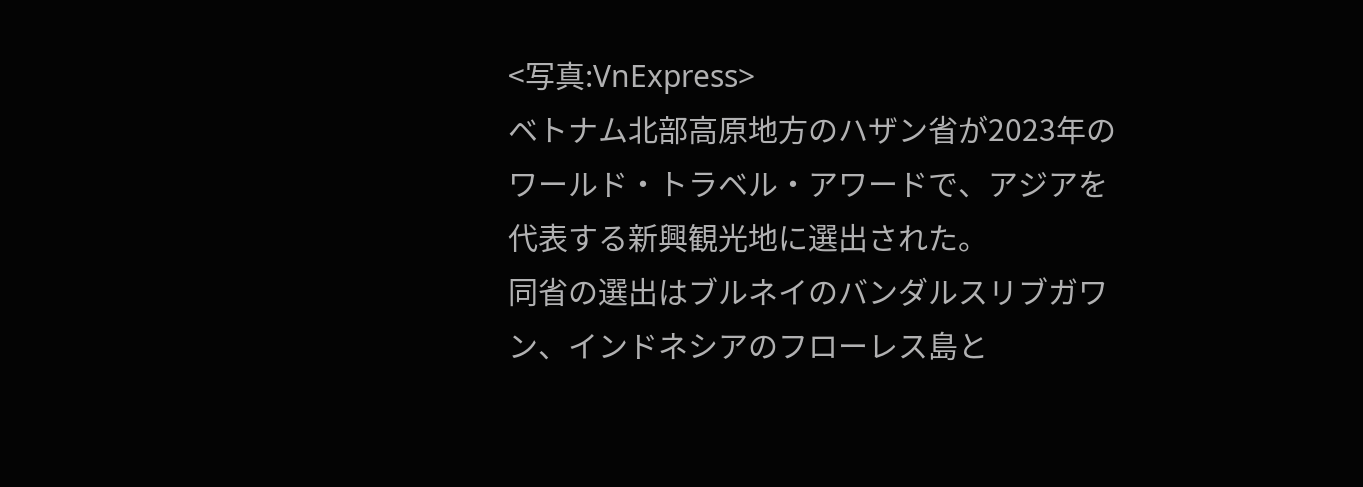<写真:VnExpress>
ベトナム北部高原地方のハザン省が2023年のワールド・トラベル・アワードで、アジアを代表する新興観光地に選出された。
同省の選出はブルネイのバンダルスリブガワン、インドネシアのフローレス島と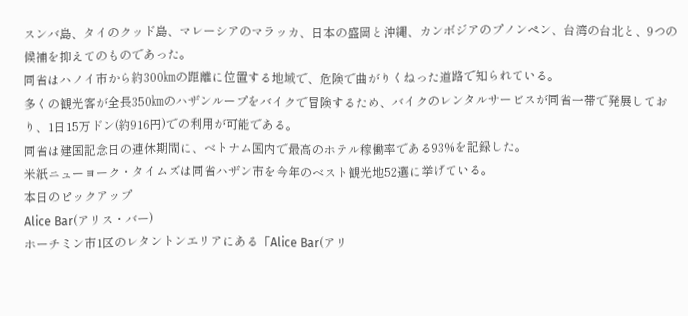スンバ島、タイのクッド島、マレーシアのマラッカ、日本の盛岡と沖縄、カンボジアのプノンペン、台湾の台北と、9つの候補を抑えてのものであった。
同省はハノイ市から約300㎞の距離に位置する地域で、危険で曲がりくねった道路で知られている。
多くの観光客が全長350㎞のハザンループをバイクで冒険するため、バイクのレンタルサービスが同省一帯で発展しており、1日15万ドン(約916円)での利用が可能である。
同省は建国記念日の連休期間に、ベトナム国内で最高のホテル稼働率である93%を記録した。
米紙ニューヨーク・タイムズは同省ハザン市を今年のベスト観光地52選に挙げている。
本日のピックアップ
Alice Bar(アリス・バー)
ホーチミン市1区のレタントンエリアにある「Alice Bar(アリ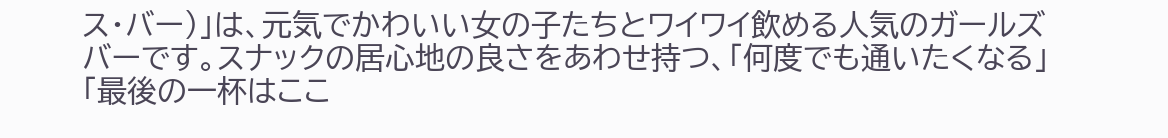ス・バー)」は、元気でかわいい女の子たちとワイワイ飲める人気のガールズバーです。スナックの居心地の良さをあわせ持つ、「何度でも通いたくなる」「最後の一杯はここ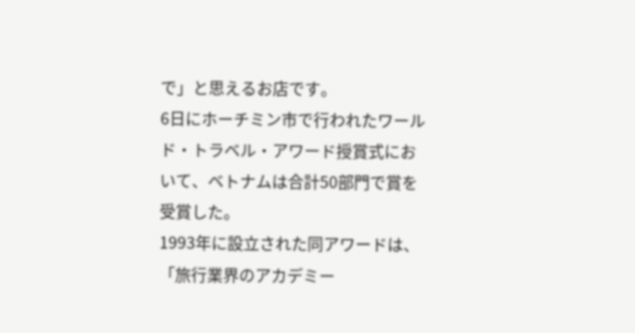で」と思えるお店です。
6日にホーチミン市で行われたワールド・トラベル・アワード授賞式において、ベトナムは合計50部門で賞を受賞した。
1993年に設立された同アワードは、「旅行業界のアカデミー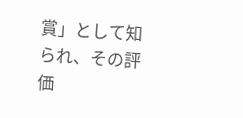賞」として知られ、その評価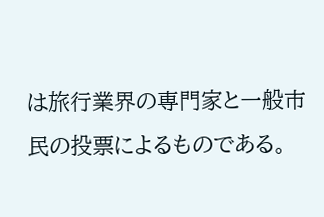は旅行業界の専門家と一般市民の投票によるものである。